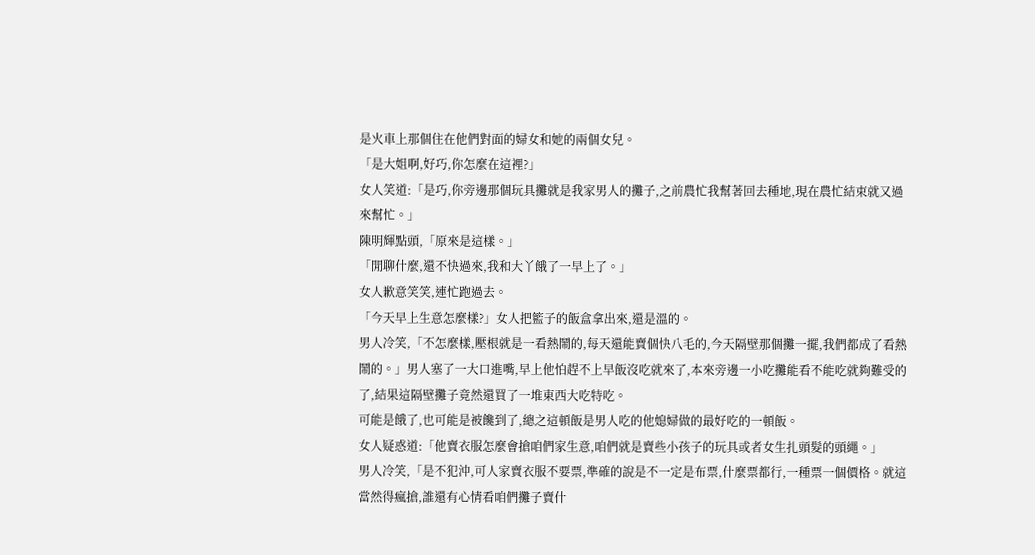是火車上那個住在他們對面的婦女和她的兩個女兒。
「是大姐啊,好巧,你怎麼在這裡?」
女人笑道:「是巧,你旁邊那個玩具攤就是我家男人的攤子,之前農忙我幫著回去種地,現在農忙結束就又過來幫忙。」
陳明輝點頭,「原來是這樣。」
「閒聊什麼,還不快過來,我和大丫餓了一早上了。」
女人歉意笑笑,連忙跑過去。
「今天早上生意怎麼樣?」女人把籃子的飯盒拿出來,還是溫的。
男人冷笑,「不怎麼樣,壓根就是一看熱鬧的,每天還能賣個快八毛的,今天隔壁那個攤一擺,我們都成了看熱鬧的。」男人塞了一大口進嘴,早上他怕趕不上早飯沒吃就來了,本來旁邊一小吃攤能看不能吃就夠難受的了,結果這隔壁攤子竟然還買了一堆東西大吃特吃。
可能是餓了,也可能是被饞到了,總之這頓飯是男人吃的他媳婦做的最好吃的一頓飯。
女人疑惑道:「他賣衣服怎麼會搶咱們家生意,咱們就是賣些小孩子的玩具或者女生扎頭髮的頭繩。」
男人冷笑,「是不犯沖,可人家賣衣服不要票,準確的說是不一定是布票,什麼票都行,一種票一個價格。就這當然得瘋搶,誰還有心情看咱們攤子賣什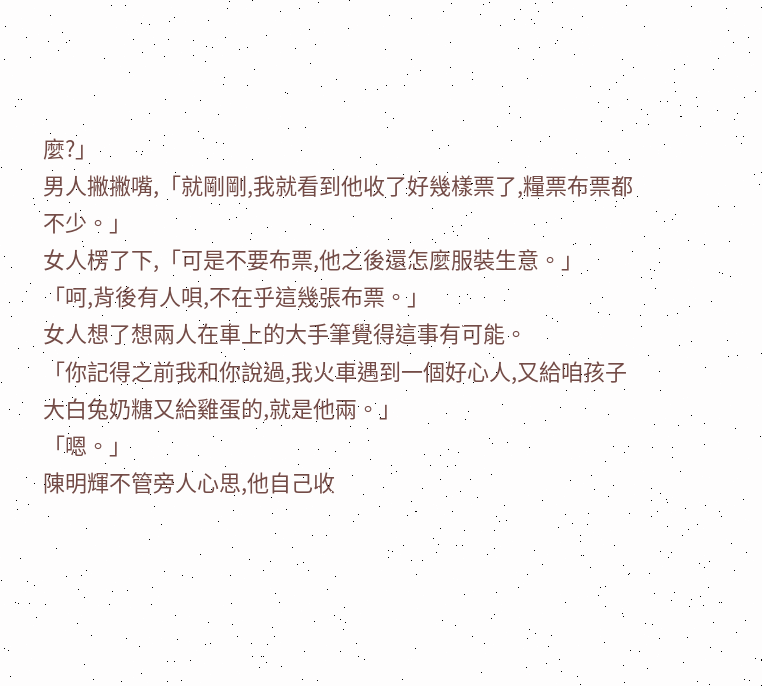麼?」
男人撇撇嘴,「就剛剛,我就看到他收了好幾樣票了,糧票布票都不少。」
女人楞了下,「可是不要布票,他之後還怎麼服裝生意。」
「呵,背後有人唄,不在乎這幾張布票。」
女人想了想兩人在車上的大手筆覺得這事有可能。
「你記得之前我和你說過,我火車遇到一個好心人,又給咱孩子大白兔奶糖又給雞蛋的,就是他兩。」
「嗯。」
陳明輝不管旁人心思,他自己收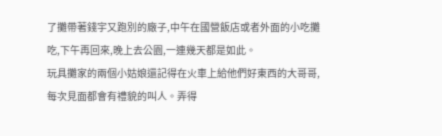了攤帶著錢宇又跑別的廠子,中午在國營飯店或者外面的小吃攤吃,下午再回來,晚上去公園,一連幾天都是如此。
玩具攤家的兩個小姑娘還記得在火車上給他們好東西的大哥哥,每次見面都會有禮貌的叫人。弄得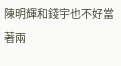陳明輝和錢宇也不好當著兩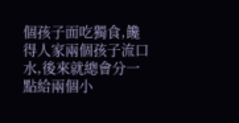個孩子面吃獨食,饞得人家兩個孩子流口水,後來就總會分一點給兩個小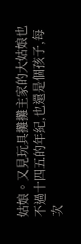姑娘。又見玩具攤攤主家的大姑娘也不過十四五的年紀,也還是個孩子,每次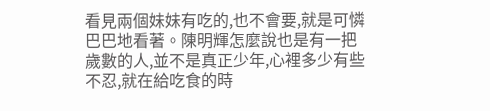看見兩個妹妹有吃的,也不會要,就是可憐巴巴地看著。陳明輝怎麼說也是有一把歲數的人,並不是真正少年,心裡多少有些不忍,就在給吃食的時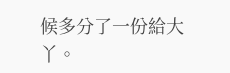候多分了一份給大丫。